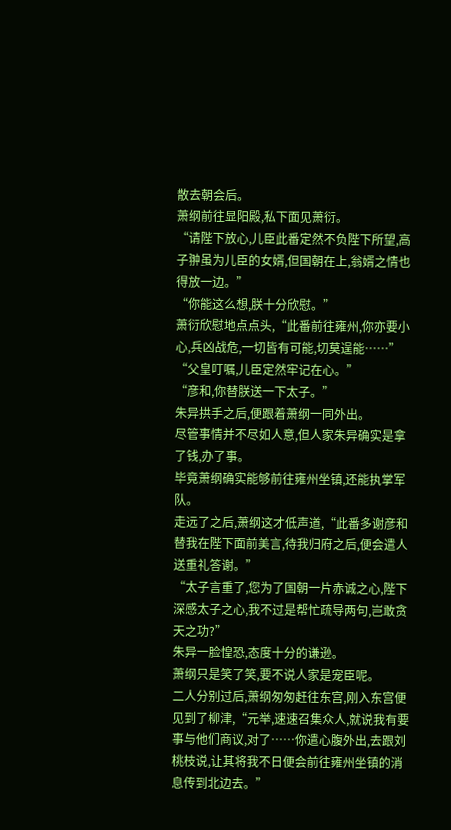散去朝会后。
萧纲前往显阳殿,私下面见萧衍。
“请陛下放心,儿臣此番定然不负陛下所望,高子翀虽为儿臣的女婿,但国朝在上,翁婿之情也得放一边。”
“你能这么想,朕十分欣慰。”
萧衍欣慰地点点头,“此番前往雍州,你亦要小心,兵凶战危,一切皆有可能,切莫逞能……”
“父皇叮嘱,儿臣定然牢记在心。”
“彦和,你替朕送一下太子。”
朱异拱手之后,便跟着萧纲一同外出。
尽管事情并不尽如人意,但人家朱异确实是拿了钱,办了事。
毕竟萧纲确实能够前往雍州坐镇,还能执掌军队。
走远了之后,萧纲这才低声道,“此番多谢彦和替我在陛下面前美言,待我归府之后,便会遣人送重礼答谢。”
“太子言重了,您为了国朝一片赤诚之心,陛下深感太子之心,我不过是帮忙疏导两句,岂敢贪天之功?”
朱异一脸惶恐,态度十分的谦逊。
萧纲只是笑了笑,要不说人家是宠臣呢。
二人分别过后,萧纲匆匆赶往东宫,刚入东宫便见到了柳津,“元举,速速召集众人,就说我有要事与他们商议,对了……你遣心腹外出,去跟刘桃枝说,让其将我不日便会前往雍州坐镇的消息传到北边去。”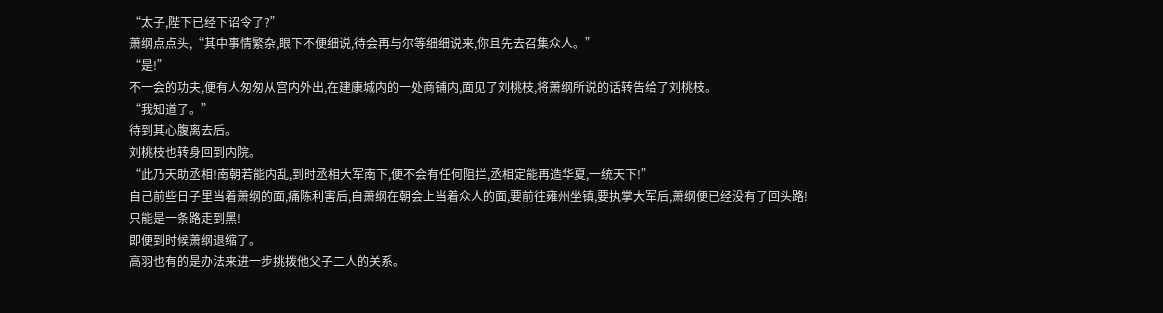“太子,陛下已经下诏令了?”
萧纲点点头,“其中事情繁杂,眼下不便细说,待会再与尔等细细说来,你且先去召集众人。”
“是!”
不一会的功夫,便有人匆匆从宫内外出,在建康城内的一处商铺内,面见了刘桃枝,将萧纲所说的话转告给了刘桃枝。
“我知道了。”
待到其心腹离去后。
刘桃枝也转身回到内院。
“此乃天助丞相!南朝若能内乱,到时丞相大军南下,便不会有任何阻拦,丞相定能再造华夏,一统天下!”
自己前些日子里当着萧纲的面,痛陈利害后,自萧纲在朝会上当着众人的面,要前往雍州坐镇,要执掌大军后,萧纲便已经没有了回头路!
只能是一条路走到黑!
即便到时候萧纲退缩了。
高羽也有的是办法来进一步挑拨他父子二人的关系。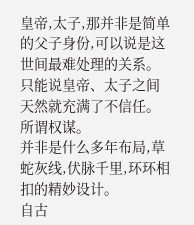皇帝,太子,那并非是简单的父子身份,可以说是这世间最难处理的关系。
只能说皇帝、太子之间天然就充满了不信任。
所谓权谋。
并非是什么多年布局,草蛇灰线,伏脉千里,环环相扣的精妙设计。
自古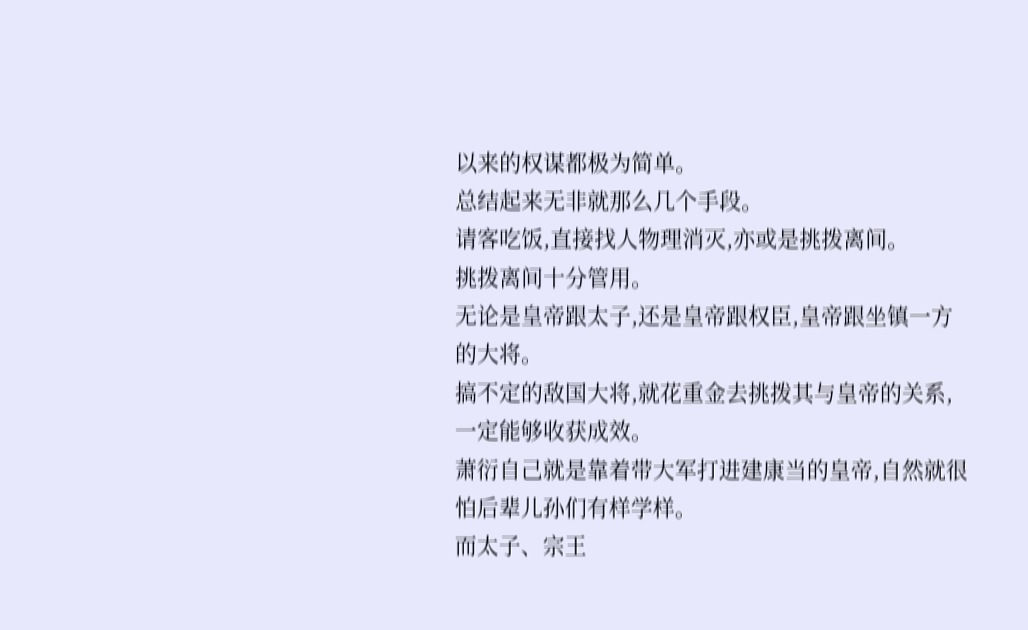以来的权谋都极为简单。
总结起来无非就那么几个手段。
请客吃饭,直接找人物理消灭,亦或是挑拨离间。
挑拨离间十分管用。
无论是皇帝跟太子,还是皇帝跟权臣,皇帝跟坐镇一方的大将。
搞不定的敌国大将,就花重金去挑拨其与皇帝的关系,一定能够收获成效。
萧衍自己就是靠着带大军打进建康当的皇帝,自然就很怕后辈儿孙们有样学样。
而太子、宗王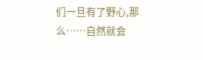们一旦有了野心,那么……自然就会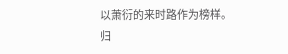以萧衍的来时路作为榜样。
归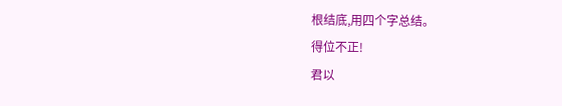根结底,用四个字总结。
得位不正!
君以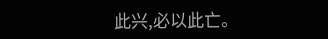此兴,必以此亡。